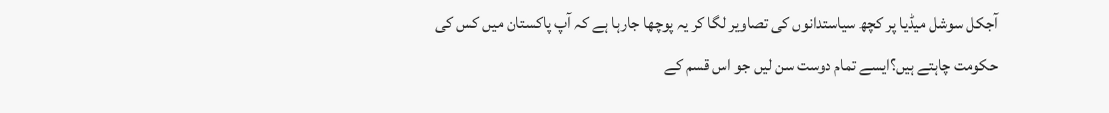آجکل سوشل میڈیا پر کچھ سیاستدانوں کی تصاویر لگا کر یہ پوچھا جارہا ہے کہ آپ پاکستان میں کس کی حکومت چاہتے ہیں؟ایسے تمام دوست سن لیں جو اس قسم کے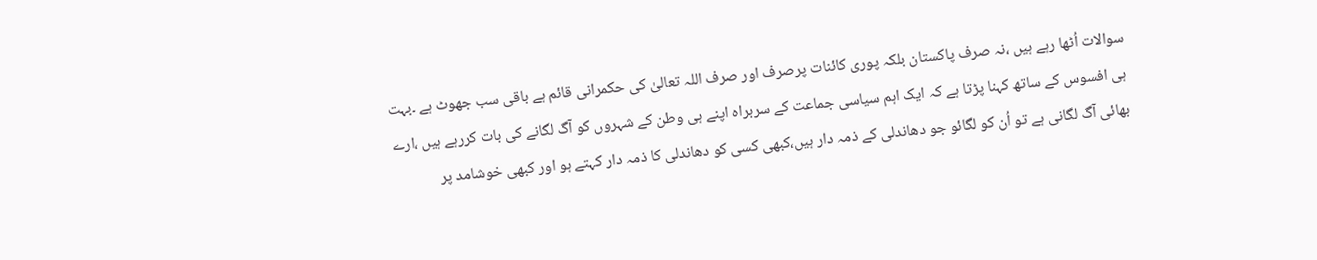سوالات اُٹھا رہے ہیں ،نہ صرف پاکستان بلکہ پوری کائنات پرصرف اور صرف اللہ تعالیٰ کی حکمرانی قائم ہے باقی سب جھوٹ ہے ۔بہت ہی افسوس کے ساتھ کہنا پڑتا ہے کہ ایک اہم سیاسی جماعت کے سربراہ اپنے ہی وطن کے شہروں کو آگ لگانے کی بات کررہے ہیں ،ارے بھائی آگ لگانی ہے تو اُن کو لگائو جو دھاندلی کے ذمہ دار ہیں،کبھی کسی کو دھاندلی کا ذمہ دار کہتے ہو اور کبھی خوشامد پر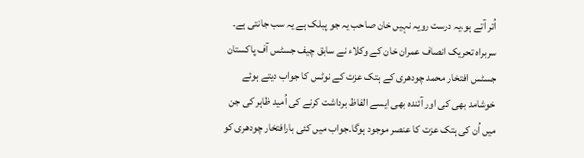اُتر آتے ہو،یہ درست رویہ نہیں خان صاحب یہ جو پبلک ہے یہ سب جانتی ہے۔
سربراہ تحریک انصاف عمران خان کے وکلاء نے سابق چیف جسٹس آف پاکستان جسٹس افتخار محمد چودھری کے ہتک عزت کے نوٹس کا جواب دیتے ہوئے خوشامد بھی کی اور آئندہ بھی ایسے الفاظ برداشت کرنے کی اُمید ظاہر کی جن میں اُن کی ہتک عزت کا عنصر موجود ہوگا۔جواب میں کئی بارافتخار چودھری کو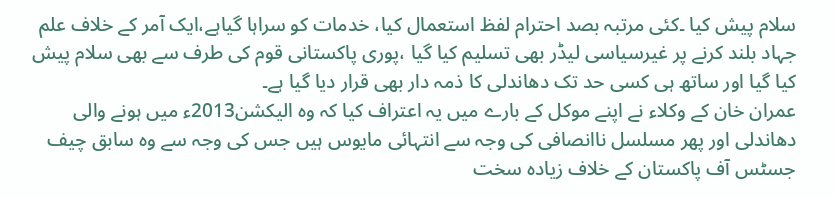سلام پیش کیا ۔کئی مرتبہ بصد احترام لفظ استعمال کیا، خدمات کو سراہا گیاہے،ایک آمر کے خلاف علم جہاد بلند کرنے پر غیرسیاسی لیڈر بھی تسلیم کیا گیا ،پوری پاکستانی قوم کی طرف سے بھی سلام پیش کیا گیا اور ساتھ ہی کسی حد تک دھاندلی کا ذمہ دار بھی قرار دیا گیا ہے۔
عمران خان کے وکلاء نے اپنے موکل کے بارے میں یہ اعتراف کیا کہ وہ الیکشن2013ء میں ہونے والی دھاندلی اور پھر مسلسل ناانصافی کی وجہ سے انتہائی مایوس ہیں جس کی وجہ سے وہ سابق چیف جسٹس آف پاکستان کے خلاف زیادہ سخت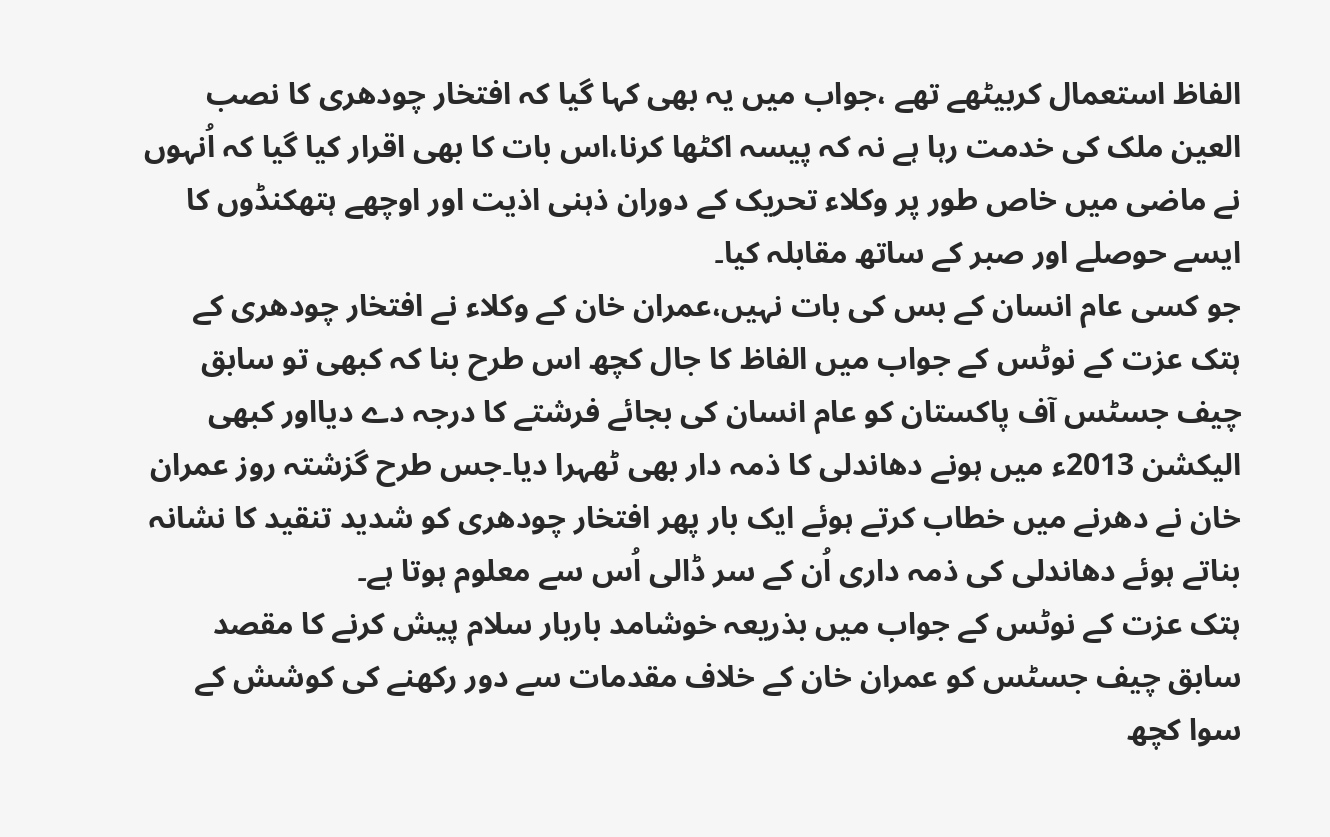الفاظ استعمال کربیٹھے تھے ،جواب میں یہ بھی کہا گیا کہ افتخار چودھری کا نصب العین ملک کی خدمت رہا ہے نہ کہ پیسہ اکٹھا کرنا،اس بات کا بھی اقرار کیا گیا کہ اُنہوں نے ماضی میں خاص طور پر وکلاء تحریک کے دوران ذہنی اذیت اور اوچھے ہتھکنڈوں کا ایسے حوصلے اور صبر کے ساتھ مقابلہ کیا۔
جو کسی عام انسان کے بس کی بات نہیں،عمران خان کے وکلاء نے افتخار چودھری کے ہتک عزت کے نوٹس کے جواب میں الفاظ کا جال کچھ اس طرح بنا کہ کبھی تو سابق چیف جسٹس آف پاکستان کو عام انسان کی بجائے فرشتے کا درجہ دے دیااور کبھی الیکشن 2013ء میں ہونے دھاندلی کا ذمہ دار بھی ٹھہرا دیا۔جس طرح گزشتہ روز عمران خان نے دھرنے میں خطاب کرتے ہوئے ایک بار پھر افتخار چودھری کو شدید تنقید کا نشانہ بناتے ہوئے دھاندلی کی ذمہ داری اُن کے سر ڈالی اُس سے معلوم ہوتا ہے۔
ہتک عزت کے نوٹس کے جواب میں بذریعہ خوشامد باربار سلام پیش کرنے کا مقصد سابق چیف جسٹس کو عمران خان کے خلاف مقدمات سے دور رکھنے کی کوشش کے سوا کچھ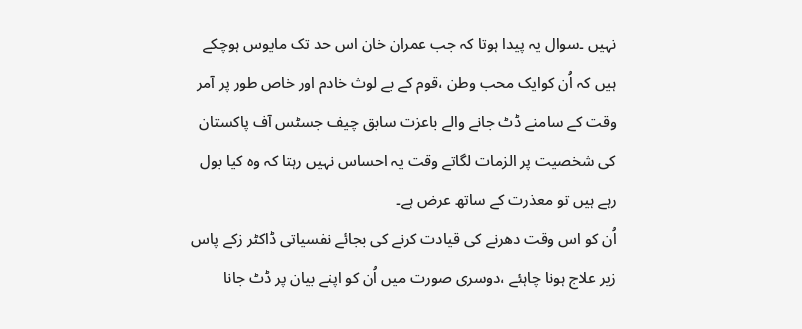نہیں ۔سوال یہ پیدا ہوتا کہ جب عمران خان اس حد تک مایوس ہوچکے ہیں کہ اُن کوایک محب وطن ،قوم کے بے لوث خادم اور خاص طور پر آمر وقت کے سامنے ڈٹ جانے والے باعزت سابق چیف جسٹس آف پاکستان کی شخصیت پر الزمات لگاتے وقت یہ احساس نہیں رہتا کہ وہ کیا بول رہے ہیں تو معذرت کے ساتھ عرض ہے۔
اُن کو اس وقت دھرنے کی قیادت کرنے کی بجائے نفسیاتی ڈاکٹر زکے پاس زیر علاج ہونا چاہئے ،دوسری صورت میں اُن کو اپنے بیان پر ڈٹ جانا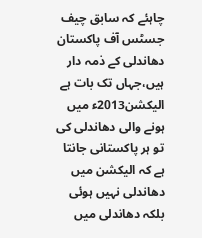چاہئے کہ سابق چیف جسٹس آف پاکستان دھاندلی کے ذمہ دار ہیں،جہاں تک بات ہے الیکشن2013ء میں ہونے والی دھاندلی کی تو ہر پاکستانی جانتا ہے کہ الیکشن میں دھاندلی نہیں ہوئی بلکہ دھاندلی میں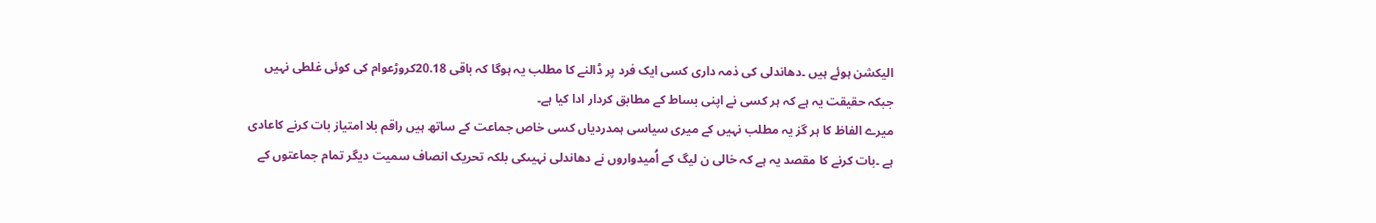الیکشن ہوئے ہیں ۔دھاندلی کی ذمہ داری کسی ایک فرد پر ڈالنے کا مطلب یہ ہوگا کہ باقی 20.18کروڑعوام کی کوئی غلطی نہیں جبکہ حقیقت یہ ہے کہ ہر کسی نے اپنی بساط کے مطابق کردار ادا کیا ہے۔
میرے الفاظ کا ہر گز یہ مطلب نہیں کے میری سیاسی ہمدردیاں کسی خاص جماعت کے ساتھ ہیں راقم بلا امتیاز بات کرنے کاعادی ہے ۔بات کرنے کا مقصد یہ ہے کہ خالی ن لیگ کے اُمیدواروں نے دھاندلی نہیںکی بلکہ تحریک انصاف سمیت دیگر تمام جماعتوں کے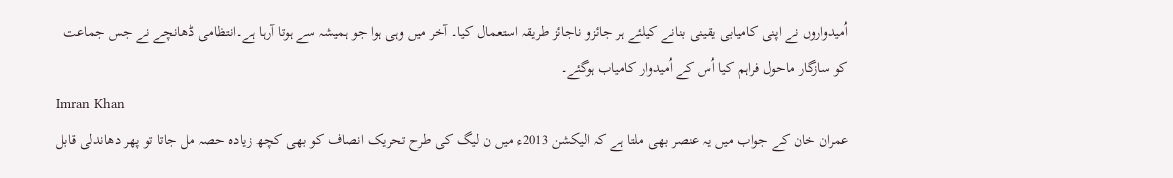اُمیدواروں نے اپنی کامیابی یقینی بنانے کیلئے ہر جائزو ناجائز طریقہ استعمال کیا۔ آخر میں وہی ہوا جو ہمیشہ سے ہوتا آرہا ہے۔انتظامی ڈھانچے نے جس جماعت کو سازگار ماحول فراہم کیا اُس کے اُمیدوار کامیاب ہوگئے۔
Imran Khan
عمران خان کے جواب میں یہ عنصر بھی ملتا ہے کہ الیکشن 2013ء میں ن لیگ کی طرح تحریک انصاف کو بھی کچھ زیادہ حصہ مل جاتا تو پھر دھاندلی قابل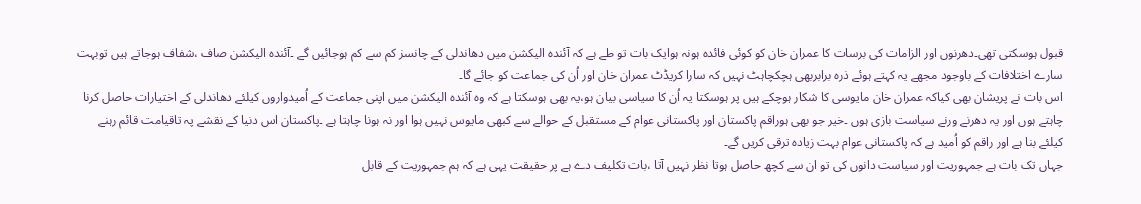قبول ہوسکتی تھی۔دھرنوں اور الزامات کی برسات کا عمران خان کو کوئی فائدہ ہونہ ہوایک بات تو طے ہے کہ آئندہ الیکشن میں دھاندلی کے چانسز کم سے کم ہوجائیں گے ۔آئندہ الیکشن صاف ،شفاف ہوجاتے ہیں توبہت سارے اختلافات کے باوجود مجھے یہ کہتے ہوئے ذرہ برابربھی ہچکچاہٹ نہیں کہ سارا کریڈٹ عمران خان اور اُن کی جماعت کو جائے گا۔
اس بات نے پریشان بھی کیاکہ عمران خان مایوسی کا شکار ہوچکے ہیں پر ہوسکتا یہ اُن کا سیاسی بیان ہو،یہ بھی ہوسکتا ہے کہ وہ آئندہ الیکشن میں اپنی جماعت کے اُمیدواروں کیلئے دھاندلی کے اختیارات حاصل کرنا چاہتے ہوں اور یہ دھرنے ورنے سیاست بازی ہوں ۔خیر جو بھی ہوراقم پاکستان اور پاکستانی عوام کے مستقبل کے حوالے سے کبھی مایوس نہیں ہوا اور نہ ہونا چاہتا ہے ۔پاکستان اس دنیا کے نقشے پہ تاقیامت قائم رہنے کیلئے بنا ہے اور راقم کو اُمید ہے کہ پاکستانی عوام بہت زیادہ ترقی کریں گے۔
جہاں تک بات ہے جمہوریت اور سیاست دانوں کی تو ان سے کچھ حاصل ہوتا نظر نہیں آتا ،بات تکلیف دے ہے پر حقیقت یہی ہے کہ ہم جمہوریت کے قابل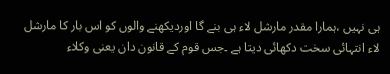ہی نہیں ،ہمارا مقدر مارشل لاء ہی بنے گا اوردیکھنے والوں کو اس بار کا مارشل لاء انتہائی سخت دکھائی دیتا ہے ۔جس قوم کے قانون دان یعنی وکلاء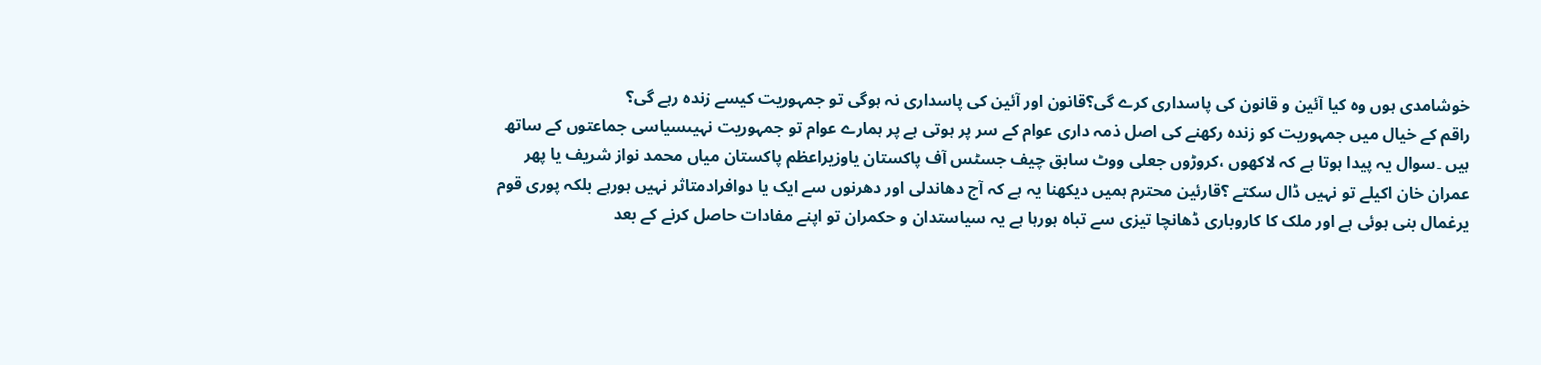خوشامدی ہوں وہ کیا آئین و قانون کی پاسداری کرے گی؟قانون اور آئین کی پاسداری نہ ہوگی تو جمہوریت کیسے زندہ رہے گی؟
راقم کے خیال میں جمہوریت کو زندہ رکھنے کی اصل ذمہ داری عوام کے سر پر ہوتی ہے پر ہمارے عوام تو جمہوریت نہیںسیاسی جماعتوں کے ساتھ ہیں ۔سوال یہ پیدا ہوتا ہے کہ لاکھوں ،کروڑوں جعلی ووٹ سابق چیف جسٹس آف پاکستان یاوزیراعظم پاکستان میاں محمد نواز شریف یا پھر عمران خان اکیلے تو نہیں ڈال سکتے ؟قارئین محترم ہمیں دیکھنا یہ ہے کہ آج دھاندلی اور دھرنوں سے ایک یا دوافرادمتاثر نہیں ہورہے بلکہ پوری قوم یرغمال بنی ہوئی ہے اور ملک کا کاروباری ڈھانچا تیزی سے تباہ ہورہا ہے یہ سیاستدان و حکمران تو اپنے مفادات حاصل کرنے کے بعد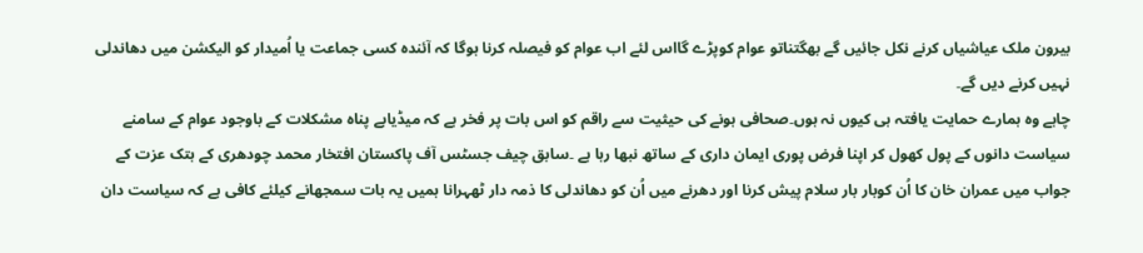بیرون ملک عیاشیاں کرنے نکل جائیں گے بھگتناتو عوام کوپڑے گااس لئے اب عوام کو فیصلہ کرنا ہوگا کہ آئندہ کسی جماعت یا اُمیدار کو الیکشن میں دھاندلی نہیں کرنے دیں گے۔
چاہے وہ ہمارے حمایت یافتہ ہی کیوں نہ ہوں۔صحافی ہونے کی حیثیت سے راقم کو اس بات پر فخر ہے کہ میڈیابے پناہ مشکلات کے باوجود عوام کے سامنے سیاست دانوں کے پول کھول کر اپنا فرض پوری ایمان داری کے ساتھ نبھا رہا ہے ۔سابق چیف جسٹس آف پاکستان افتخار محمد چودھری کے ہتک عزت کے جواب میں عمران خان کا اُن کوبار بار سلام پیش کرنا اور دھرنے میں اُن کو دھاندلی کا ذمہ دار ٹھہرانا ہمیں یہ بات سمجھانے کیلئے کافی ہے کہ سیاست دان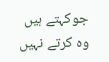جوکہتے ہیں وہ کرتے نہیں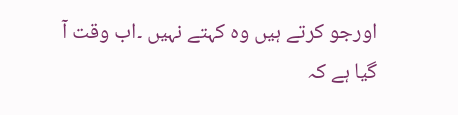اورجو کرتے ہیں وہ کہتے نہیں ۔اب وقت آ گیا ہے کہ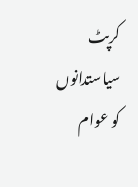کرپٹ سیاستدانوں کو عوام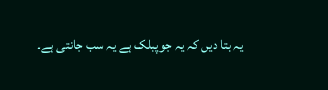یہ بتا دیں کہ یہ جوپبلک ہے یہ سب جانتی ہے۔